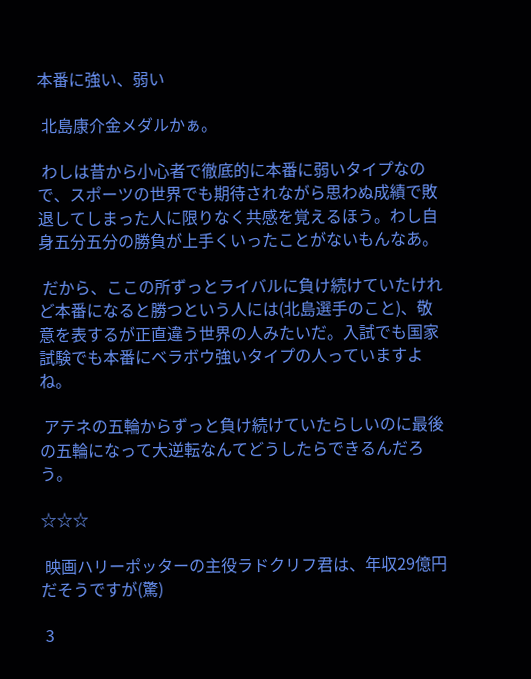本番に強い、弱い

 北島康介金メダルかぁ。

 わしは昔から小心者で徹底的に本番に弱いタイプなので、スポーツの世界でも期待されながら思わぬ成績で敗退してしまった人に限りなく共感を覚えるほう。わし自身五分五分の勝負が上手くいったことがないもんなあ。

 だから、ここの所ずっとライバルに負け続けていたけれど本番になると勝つという人には(北島選手のこと)、敬意を表するが正直違う世界の人みたいだ。入試でも国家試験でも本番にベラボウ強いタイプの人っていますよね。

 アテネの五輪からずっと負け続けていたらしいのに最後の五輪になって大逆転なんてどうしたらできるんだろう。

☆☆☆

 映画ハリーポッターの主役ラドクリフ君は、年収29億円だそうですが(驚)

 3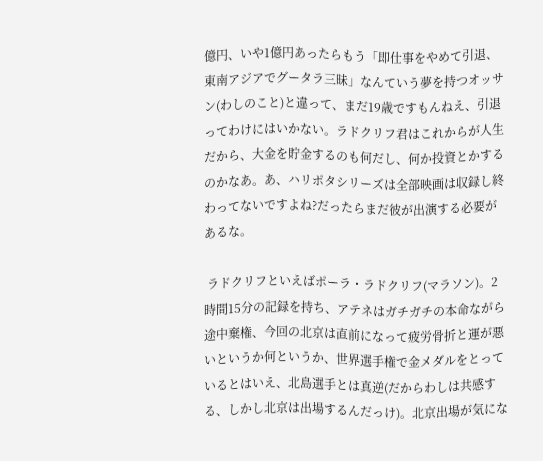億円、いや1億円あったらもう「即仕事をやめて引退、東南アジアでグータラ三昧」なんていう夢を持つオッサン(わしのこと)と違って、まだ19歳ですもんねえ、引退ってわけにはいかない。ラドクリフ君はこれからが人生だから、大金を貯金するのも何だし、何か投資とかするのかなあ。あ、ハリポタシリーズは全部映画は収録し終わってないですよね?だったらまだ彼が出演する必要があるな。

 ラドクリフといえばポーラ・ラドクリフ(マラソン)。2時間15分の記録を持ち、アテネはガチガチの本命ながら途中棄権、今回の北京は直前になって疲労骨折と運が悪いというか何というか、世界選手権で金メダルをとっているとはいえ、北島選手とは真逆(だからわしは共感する、しかし北京は出場するんだっけ)。北京出場が気にな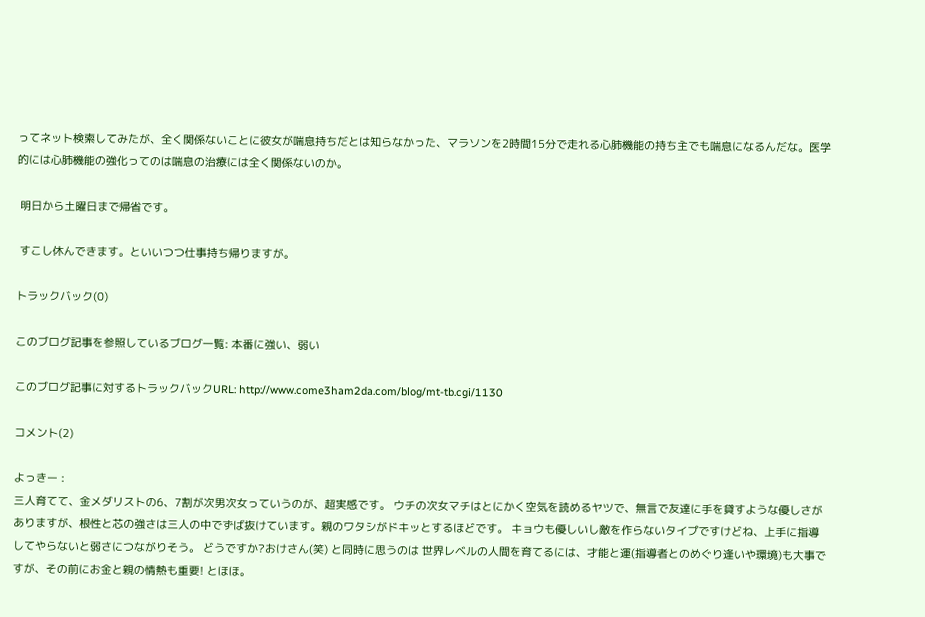ってネット検索してみたが、全く関係ないことに彼女が喘息持ちだとは知らなかった、マラソンを2時間15分で走れる心肺機能の持ち主でも喘息になるんだな。医学的には心肺機能の強化ってのは喘息の治療には全く関係ないのか。

 明日から土曜日まで帰省です。

 すこし休んできます。といいつつ仕事持ち帰りますが。

トラックバック(0)

このブログ記事を参照しているブログ一覧: 本番に強い、弱い

このブログ記事に対するトラックバックURL: http://www.come3ham2da.com/blog/mt-tb.cgi/1130

コメント(2)

よっきー :
三人育てて、金メダリストの6、7割が次男次女っていうのが、超実感です。 ウチの次女マチはとにかく空気を読めるヤツで、無言で友達に手を貸すような優しさがありますが、根性と芯の強さは三人の中でずば抜けています。親のワタシがドキッとするほどです。 キョウも優しいし敵を作らないタイプですけどね、上手に指導してやらないと弱さにつながりそう。 どうですか?おけさん(笑) と同時に思うのは 世界レベルの人間を育てるには、才能と運(指導者とのめぐり逢いや環境)も大事ですが、その前にお金と親の情熱も重要! とほほ。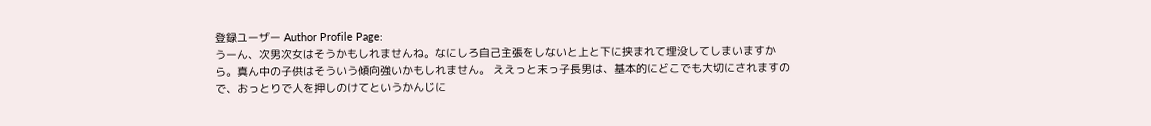登録ユーザー Author Profile Page:
うーん、次男次女はそうかもしれませんね。なにしろ自己主張をしないと上と下に挟まれて埋没してしまいますから。真ん中の子供はそういう傾向強いかもしれません。 ええっと末っ子長男は、基本的にどこでも大切にされますので、おっとりで人を押しのけてというかんじに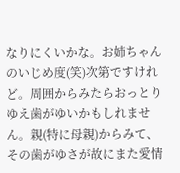なりにくいかな。お姉ちゃんのいじめ度(笑)次第ですけれど。周囲からみたらおっとりゆえ歯がゆいかもしれません。親(特に母親)からみて、その歯がゆさが故にまた愛情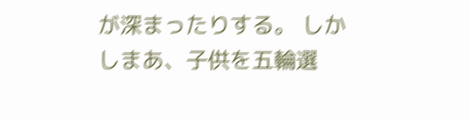が深まったりする。 しかしまあ、子供を五輪選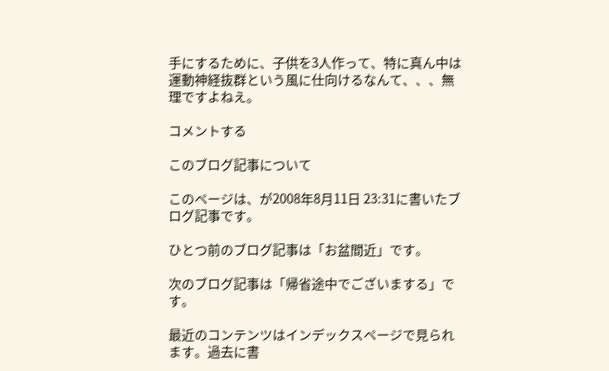手にするために、子供を3人作って、特に真ん中は運動神経抜群という風に仕向けるなんて、、、無理ですよねえ。

コメントする

このブログ記事について

このページは、が2008年8月11日 23:31に書いたブログ記事です。

ひとつ前のブログ記事は「お盆間近」です。

次のブログ記事は「帰省途中でございまする」です。

最近のコンテンツはインデックスページで見られます。過去に書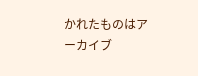かれたものはアーカイブ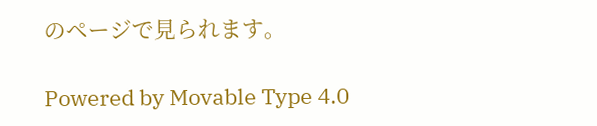のページで見られます。

Powered by Movable Type 4.0